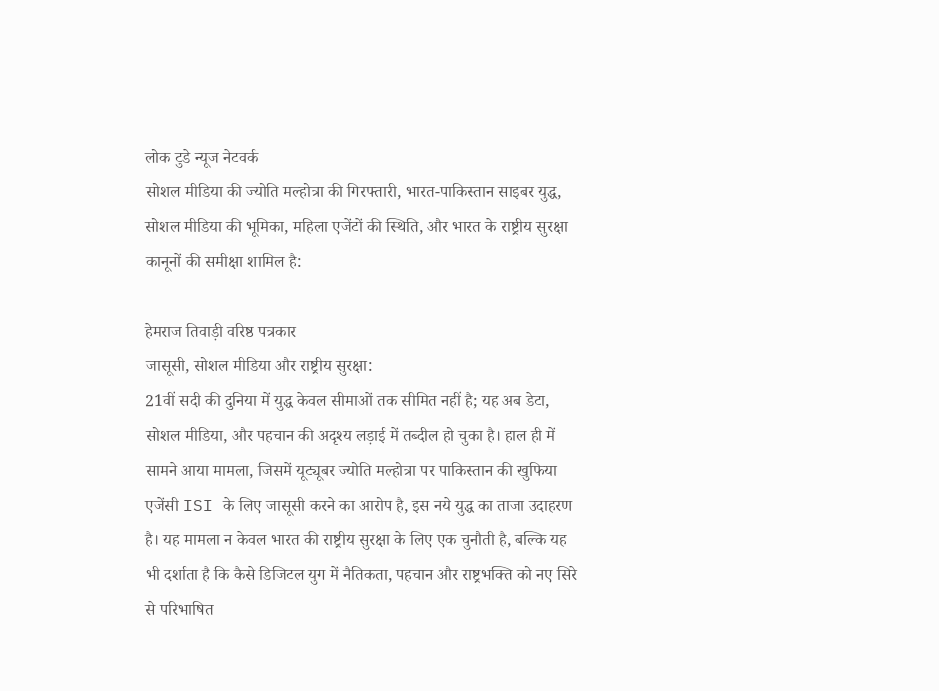लोक टुडे न्यूज नेटवर्क
सोशल मीडिया की ज्योति मल्होत्रा की गिरफ्तारी, भारत-पाकिस्तान साइबर युद्ध, सोशल मीडिया की भूमिका, महिला एजेंटों की स्थिति, और भारत के राष्ट्रीय सुरक्षा कानूनों की समीक्षा शामिल है:

हेमराज तिवाड़ी वरिष्ठ पत्रकार
जासूसी, सोशल मीडिया और राष्ट्रीय सुरक्षा:
21वीं सदी की दुनिया में युद्ध केवल सीमाओं तक सीमित नहीं है; यह अब डेटा, सोशल मीडिया, और पहचान की अदृश्य लड़ाई में तब्दील हो चुका है। हाल ही में सामने आया मामला, जिसमें यूट्यूबर ज्योति मल्होत्रा पर पाकिस्तान की खुफिया एजेंसी ISI के लिए जासूसी करने का आरोप है, इस नये युद्ध का ताजा उदाहरण है। यह मामला न केवल भारत की राष्ट्रीय सुरक्षा के लिए एक चुनौती है, बल्कि यह भी दर्शाता है कि कैसे डिजिटल युग में नैतिकता, पहचान और राष्ट्रभक्ति को नए सिरे से परिभाषित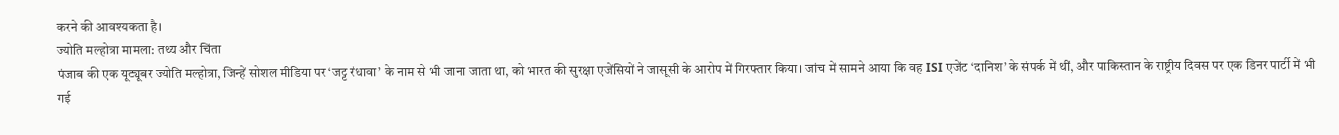करने की आवश्यकता है।
ज्योति मल्होत्रा मामला: तथ्य और चिंता
पंजाब की एक यूट्यूबर ज्योति मल्होत्रा, जिन्हें सोशल मीडिया पर ‘जट्ट रंधावा’ के नाम से भी जाना जाता था, को भारत की सुरक्षा एजेंसियों ने जासूसी के आरोप में गिरफ्तार किया। जांच में सामने आया कि वह ISI एजेंट ‘दानिश’ के संपर्क में थीं, और पाकिस्तान के राष्ट्रीय दिवस पर एक डिनर पार्टी में भी गई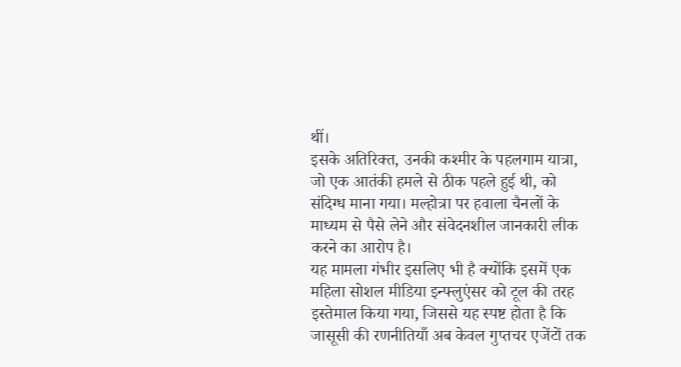थीं।
इसके अतिरिक्त, उनकी कश्मीर के पहलगाम यात्रा, जो एक आतंकी हमले से ठीक पहले हुई थी, को संदिग्ध माना गया। मल्होत्रा पर हवाला चैनलों के माध्यम से पैसे लेने और संवेदनशील जानकारी लीक करने का आरोप है।
यह मामला गंभीर इसलिए भी है क्योंकि इसमें एक महिला सोशल मीडिया इन्फ्लुएंसर को टूल की तरह इस्तेमाल किया गया, जिससे यह स्पष्ट होता है कि जासूसी की रणनीतियाँ अब केवल गुप्तचर एजेंटों तक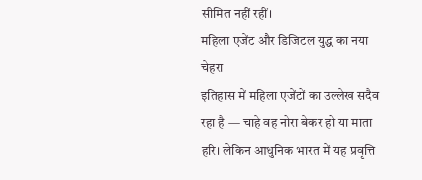सीमित नहीं रहीं।
महिला एजेंट और डिजिटल युद्ध का नया चेहरा
इतिहास में महिला एजेंटों का उल्लेख सदैव रहा है — चाहे वह नोरा बेकर हो या माता हरि। लेकिन आधुनिक भारत में यह प्रवृत्ति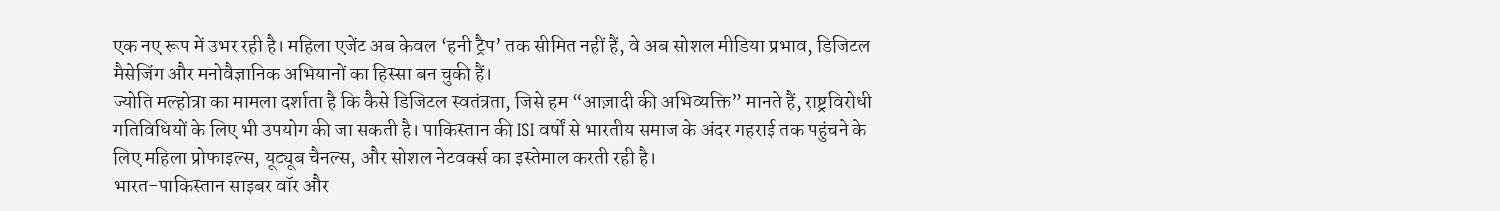एक नए रूप में उभर रही है। महिला एजेंट अब केवल ‘हनी ट्रैप’ तक सीमित नहीं हैं, वे अब सोशल मीडिया प्रभाव, डिजिटल मैसेजिंग और मनोवैज्ञानिक अभियानों का हिस्सा बन चुकी हैं।
ज्योति मल्होत्रा का मामला दर्शाता है कि कैसे डिजिटल स्वतंत्रता, जिसे हम “आज़ादी की अभिव्यक्ति” मानते हैं, राष्ट्रविरोधी गतिविधियों के लिए भी उपयोग की जा सकती है। पाकिस्तान की ISI वर्षों से भारतीय समाज के अंदर गहराई तक पहुंचने के लिए महिला प्रोफाइल्स, यूट्यूब चैनल्स, और सोशल नेटवर्क्स का इस्तेमाल करती रही है।
भारत-पाकिस्तान साइबर वॉर और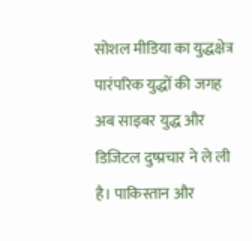सोशल मीडिया का युद्धक्षेत्र
पारंपरिक युद्धों की जगह अब साइबर युद्ध और डिजिटल दुष्प्रचार ने ले ली है। पाकिस्तान और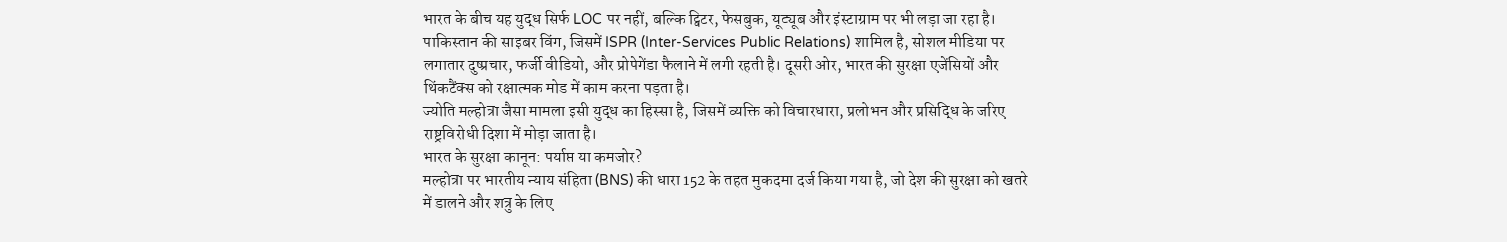भारत के बीच यह युद्ध सिर्फ LOC पर नहीं, बल्कि ट्विटर, फेसबुक, यूट्यूब और इंस्टाग्राम पर भी लड़ा जा रहा है।
पाकिस्तान की साइबर विंग, जिसमें ISPR (Inter-Services Public Relations) शामिल है, सोशल मीडिया पर लगातार दुष्प्रचार, फर्जी वीडियो, और प्रोपेगेंडा फैलाने में लगी रहती है। दूसरी ओर, भारत की सुरक्षा एजेंसियों और थिंकटैंक्स को रक्षात्मक मोड में काम करना पड़ता है।
ज्योति मल्होत्रा जैसा मामला इसी युद्ध का हिस्सा है, जिसमें व्यक्ति को विचारधारा, प्रलोभन और प्रसिद्धि के जरिए राष्ट्रविरोधी दिशा में मोड़ा जाता है।
भारत के सुरक्षा कानून: पर्याप्त या कमजोर?
मल्होत्रा पर भारतीय न्याय संहिता (BNS) की धारा 152 के तहत मुकदमा दर्ज किया गया है, जो देश की सुरक्षा को खतरे में डालने और शत्रु के लिए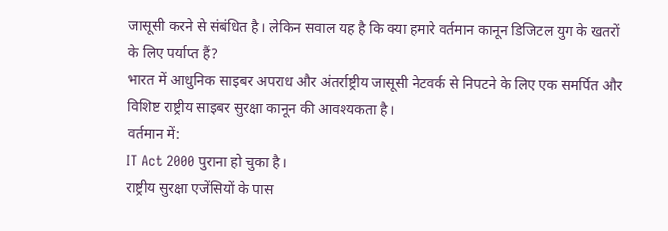जासूसी करने से संबंधित है। लेकिन सवाल यह है कि क्या हमारे वर्तमान कानून डिजिटल युग के खतरों के लिए पर्याप्त हैं?
भारत में आधुनिक साइबर अपराध और अंतर्राष्ट्रीय जासूसी नेटवर्क से निपटने के लिए एक समर्पित और विशिष्ट राष्ट्रीय साइबर सुरक्षा कानून की आवश्यकता है।
वर्तमान में:
IT Act 2000 पुराना हो चुका है।
राष्ट्रीय सुरक्षा एजेंसियों के पास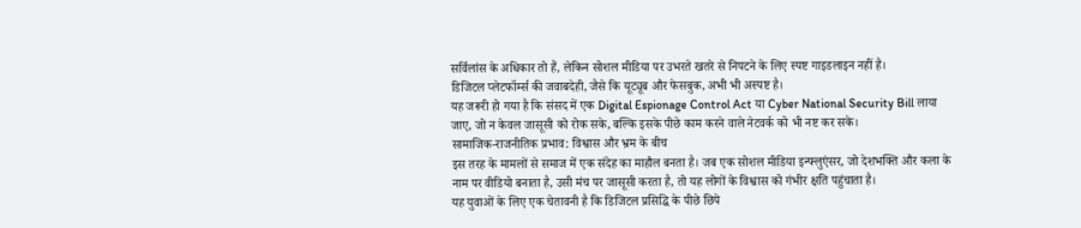सर्विलांस के अधिकार तो हैं, लेकिन सोशल मीडिया पर उभरते खतरे से निपटने के लिए स्पष्ट गाइडलाइन नहीं है।
डिजिटल प्लेटफॉर्म्स की जवाबदेही, जैसे कि यूट्यूब और फेसबुक, अभी भी अस्पष्ट है।
यह जरूरी हो गया है कि संसद में एक Digital Espionage Control Act या Cyber National Security Bill लाया जाए, जो न केवल जासूसी को रोक सके, बल्कि इसके पीछे काम करने वाले नेटवर्क को भी नष्ट कर सके।
सामाजिक-राजनीतिक प्रभाव: विश्वास और भ्रम के बीच
इस तरह के मामलों से समाज में एक संदेह का माहौल बनता है। जब एक सोशल मीडिया इन्फ्लुएंसर, जो देशभक्ति और कला के नाम पर वीडियो बनाता है, उसी मंच पर जासूसी करता है, तो यह लोगों के विश्वास को गंभीर क्षति पहुंचाता है।
यह युवाओं के लिए एक चेतावनी है कि डिजिटल प्रसिद्धि के पीछे छिपे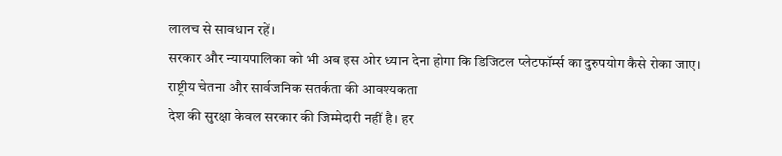लालच से सावधान रहें।
सरकार और न्यायपालिका को भी अब इस ओर ध्यान देना होगा कि डिजिटल प्लेटफॉर्म्स का दुरुपयोग कैसे रोका जाए।
राष्ट्रीय चेतना और सार्वजनिक सतर्कता की आवश्यकता
देश की सुरक्षा केवल सरकार की जिम्मेदारी नहीं है। हर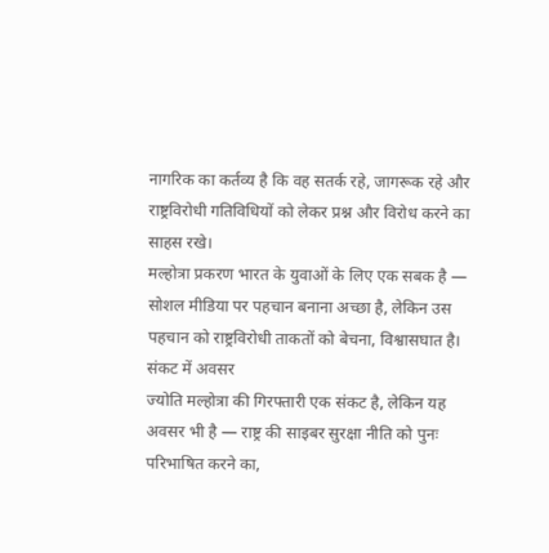नागरिक का कर्तव्य है कि वह सतर्क रहे, जागरूक रहे और राष्ट्रविरोधी गतिविधियों को लेकर प्रश्न और विरोध करने का साहस रखे।
मल्होत्रा प्रकरण भारत के युवाओं के लिए एक सबक है — सोशल मीडिया पर पहचान बनाना अच्छा है, लेकिन उस पहचान को राष्ट्रविरोधी ताकतों को बेचना, विश्वासघात है।
संकट में अवसर
ज्योति मल्होत्रा की गिरफ्तारी एक संकट है, लेकिन यह अवसर भी है — राष्ट्र की साइबर सुरक्षा नीति को पुनः परिभाषित करने का,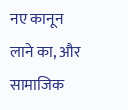नए कानून लाने का, और सामाजिक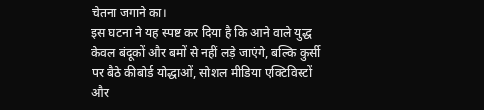चेतना जगाने का।
इस घटना ने यह स्पष्ट कर दिया है कि आने वाले युद्ध केवल बंदूकों और बमों से नहीं लड़े जाएंगे, बल्कि कुर्सी पर बैठे कीबोर्ड योद्धाओं, सोशल मीडिया एक्टिविस्टों और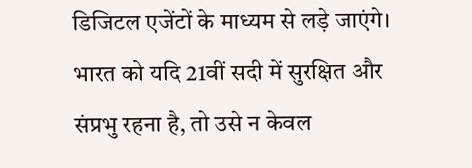डिजिटल एजेंटों के माध्यम से लड़े जाएंगे।
भारत को यदि 21वीं सदी में सुरक्षित और संप्रभु रहना है, तो उसे न केवल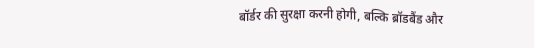बॉर्डर की सुरक्षा करनी होगी, बल्कि ब्रॉडबैंड और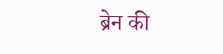ब्रेन की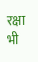रक्षा भी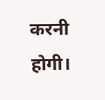करनी होगी।